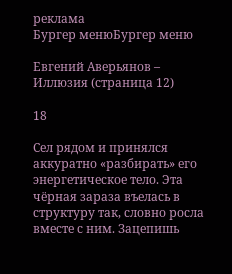реклама
Бургер менюБургер меню

Евгений Аверьянов – Иллюзия (страница 12)

18

Сел рядом и принялся аккуратно «разбирать» его энергетическое тело. Эта чёрная зараза въелась в структуру так, словно росла вместе с ним. Зацепишь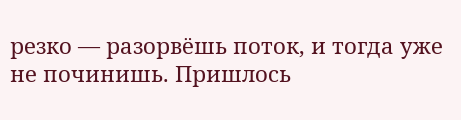резко — разорвёшь поток, и тогда уже не починишь. Пришлось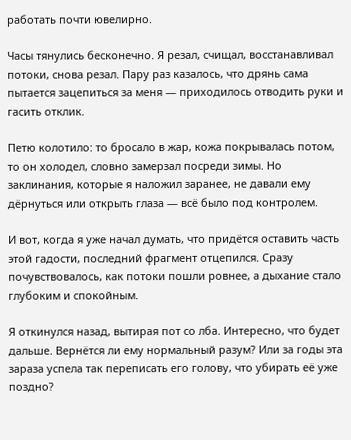работать почти ювелирно.

Часы тянулись бесконечно. Я резал, счищал, восстанавливал потоки, снова резал. Пару раз казалось, что дрянь сама пытается зацепиться за меня — приходилось отводить руки и гасить отклик.

Петю колотило: то бросало в жар, кожа покрывалась потом, то он холодел, словно замерзал посреди зимы. Но заклинания, которые я наложил заранее, не давали ему дёрнуться или открыть глаза — всё было под контролем.

И вот, когда я уже начал думать, что придётся оставить часть этой гадости, последний фрагмент отцепился. Сразу почувствовалось, как потоки пошли ровнее, а дыхание стало глубоким и спокойным.

Я откинулся назад, вытирая пот со лба. Интересно, что будет дальше. Вернётся ли ему нормальный разум? Или за годы эта зараза успела так переписать его голову, что убирать её уже поздно?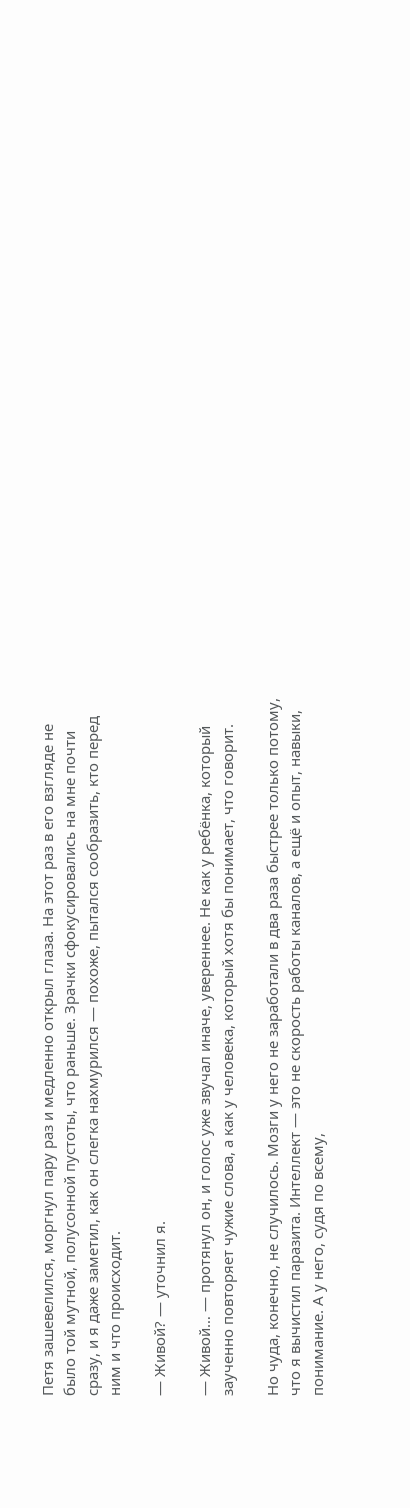Петя зашевелился, моргнул пару раз и медленно открыл глаза. На этот раз в его взгляде не было той мутной, полусонной пустоты, что раньше. Зрачки сфокусировались на мне почти сразу, и я даже заметил, как он слегка нахмурился — похоже, пытался сообразить, кто перед ним и что происходит.

— Живой? — уточнил я.

— Живой… — протянул он, и голос уже звучал иначе, увереннее. Не как у ребёнка, который заученно повторяет чужие слова, а как у человека, который хотя бы понимает, что говорит.

Но чуда, конечно, не случилось. Мозги у него не заработали в два раза быстрее только потому, что я вычистил паразита. Интеллект — это не скорость работы каналов, а ещё и опыт, навыки, понимание. А у него, судя по всему,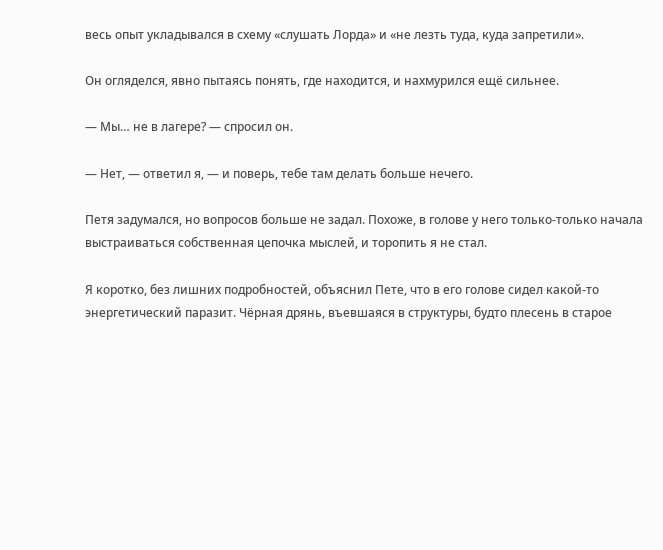весь опыт укладывался в схему «слушать Лорда» и «не лезть туда, куда запретили».

Он огляделся, явно пытаясь понять, где находится, и нахмурился ещё сильнее.

— Мы… не в лагере? — спросил он.

— Нет, — ответил я, — и поверь, тебе там делать больше нечего.

Петя задумался, но вопросов больше не задал. Похоже, в голове у него только-только начала выстраиваться собственная цепочка мыслей, и торопить я не стал.

Я коротко, без лишних подробностей, объяснил Пете, что в его голове сидел какой-то энергетический паразит. Чёрная дрянь, въевшаяся в структуры, будто плесень в старое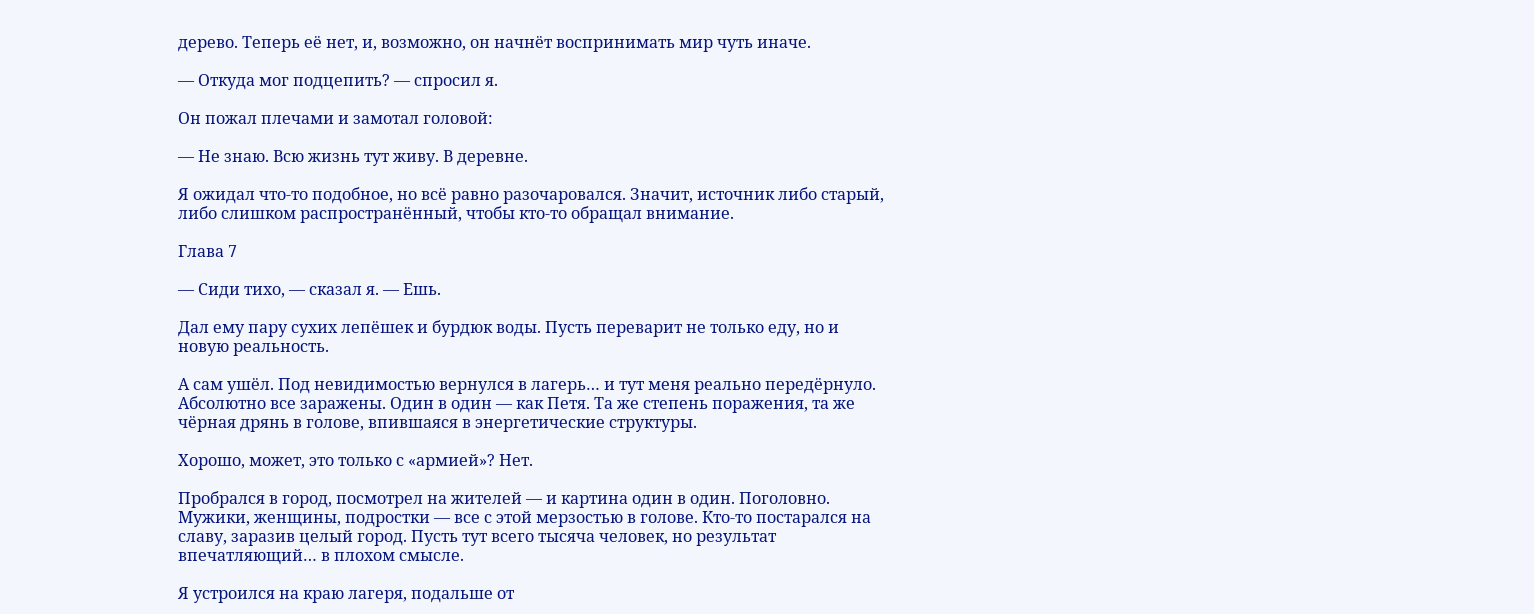дерево. Теперь её нет, и, возможно, он начнёт воспринимать мир чуть иначе.

— Откуда мог подцепить? — спросил я.

Он пожал плечами и замотал головой:

— Не знаю. Всю жизнь тут живу. В деревне.

Я ожидал что-то подобное, но всё равно разочаровался. Значит, источник либо старый, либо слишком распространённый, чтобы кто-то обращал внимание.

Глава 7

— Сиди тихо, — сказал я. — Ешь.

Дал ему пару сухих лепёшек и бурдюк воды. Пусть переварит не только еду, но и новую реальность.

А сам ушёл. Под невидимостью вернулся в лагерь… и тут меня реально передёрнуло. Абсолютно все заражены. Один в один — как Петя. Та же степень поражения, та же чёрная дрянь в голове, впившаяся в энергетические структуры.

Хорошо, может, это только с «армией»? Нет.

Пробрался в город, посмотрел на жителей — и картина один в один. Поголовно. Мужики, женщины, подростки — все с этой мерзостью в голове. Кто-то постарался на славу, заразив целый город. Пусть тут всего тысяча человек, но результат впечатляющий… в плохом смысле.

Я устроился на краю лагеря, подальше от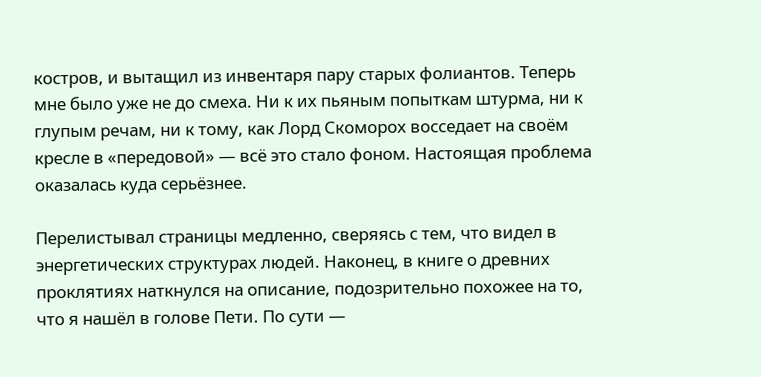костров, и вытащил из инвентаря пару старых фолиантов. Теперь мне было уже не до смеха. Ни к их пьяным попыткам штурма, ни к глупым речам, ни к тому, как Лорд Скоморох восседает на своём кресле в «передовой» — всё это стало фоном. Настоящая проблема оказалась куда серьёзнее.

Перелистывал страницы медленно, сверяясь с тем, что видел в энергетических структурах людей. Наконец, в книге о древних проклятиях наткнулся на описание, подозрительно похожее на то, что я нашёл в голове Пети. По сути —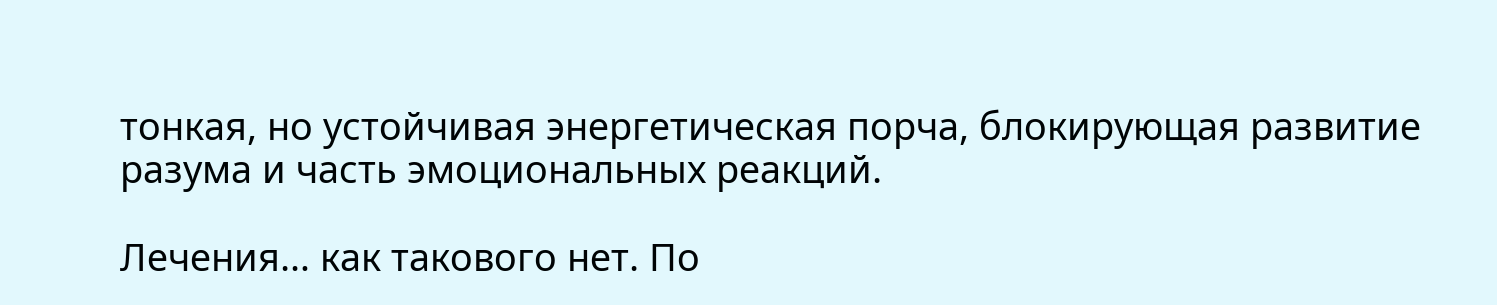тонкая, но устойчивая энергетическая порча, блокирующая развитие разума и часть эмоциональных реакций.

Лечения… как такового нет. По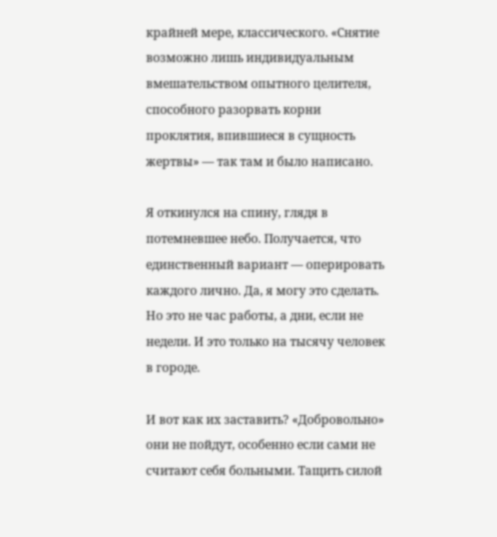крайней мере, классического. «Снятие возможно лишь индивидуальным вмешательством опытного целителя, способного разорвать корни проклятия, впившиеся в сущность жертвы» — так там и было написано.

Я откинулся на спину, глядя в потемневшее небо. Получается, что единственный вариант — оперировать каждого лично. Да, я могу это сделать. Но это не час работы, а дни, если не недели. И это только на тысячу человек в городе.

И вот как их заставить? «Добровольно» они не пойдут, особенно если сами не считают себя больными. Тащить силой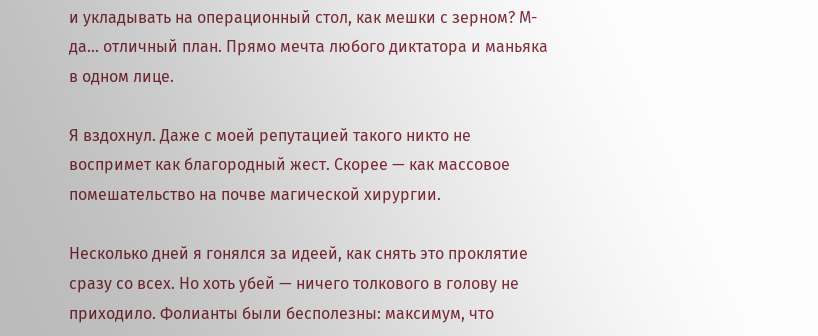и укладывать на операционный стол, как мешки с зерном? М-да… отличный план. Прямо мечта любого диктатора и маньяка в одном лице.

Я вздохнул. Даже с моей репутацией такого никто не воспримет как благородный жест. Скорее — как массовое помешательство на почве магической хирургии.

Несколько дней я гонялся за идеей, как снять это проклятие сразу со всех. Но хоть убей — ничего толкового в голову не приходило. Фолианты были бесполезны: максимум, что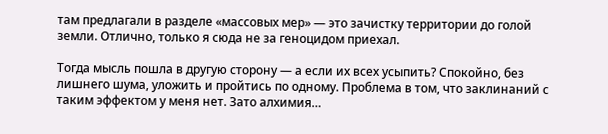там предлагали в разделе «массовых мер» — это зачистку территории до голой земли. Отлично, только я сюда не за геноцидом приехал.

Тогда мысль пошла в другую сторону — а если их всех усыпить? Спокойно, без лишнего шума, уложить и пройтись по одному. Проблема в том, что заклинаний с таким эффектом у меня нет. Зато алхимия…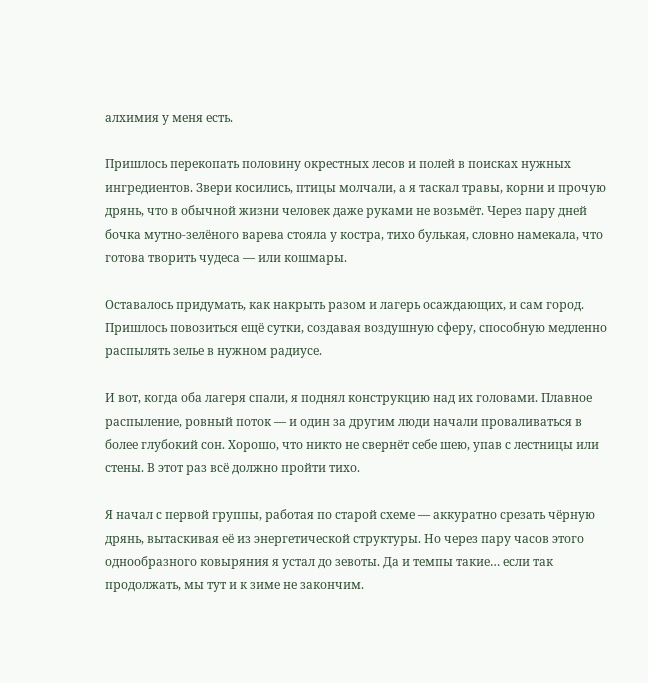алхимия у меня есть.

Пришлось перекопать половину окрестных лесов и полей в поисках нужных ингредиентов. Звери косились, птицы молчали, а я таскал травы, корни и прочую дрянь, что в обычной жизни человек даже руками не возьмёт. Через пару дней бочка мутно-зелёного варева стояла у костра, тихо булькая, словно намекала, что готова творить чудеса — или кошмары.

Оставалось придумать, как накрыть разом и лагерь осаждающих, и сам город. Пришлось повозиться ещё сутки, создавая воздушную сферу, способную медленно распылять зелье в нужном радиусе.

И вот, когда оба лагеря спали, я поднял конструкцию над их головами. Плавное распыление, ровный поток — и один за другим люди начали проваливаться в более глубокий сон. Хорошо, что никто не свернёт себе шею, упав с лестницы или стены. В этот раз всё должно пройти тихо.

Я начал с первой группы, работая по старой схеме — аккуратно срезать чёрную дрянь, вытаскивая её из энергетической структуры. Но через пару часов этого однообразного ковыряния я устал до зевоты. Да и темпы такие… если так продолжать, мы тут и к зиме не закончим.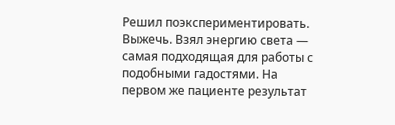Решил поэкспериментировать. Выжечь. Взял энергию света — самая подходящая для работы с подобными гадостями. На первом же пациенте результат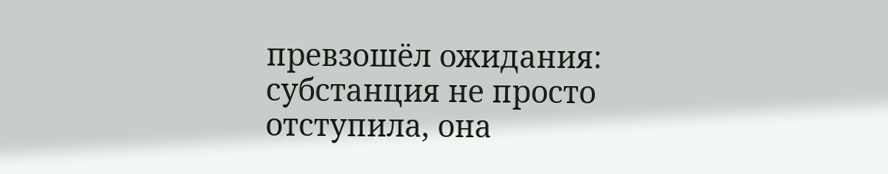превзошёл ожидания: субстанция не просто отступила, она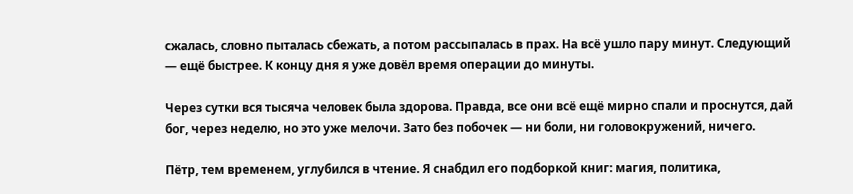сжалась, словно пыталась сбежать, а потом рассыпалась в прах. На всё ушло пару минут. Следующий — ещё быстрее. К концу дня я уже довёл время операции до минуты.

Через сутки вся тысяча человек была здорова. Правда, все они всё ещё мирно спали и проснутся, дай бог, через неделю, но это уже мелочи. Зато без побочек — ни боли, ни головокружений, ничего.

Пётр, тем временем, углубился в чтение. Я снабдил его подборкой книг: магия, политика,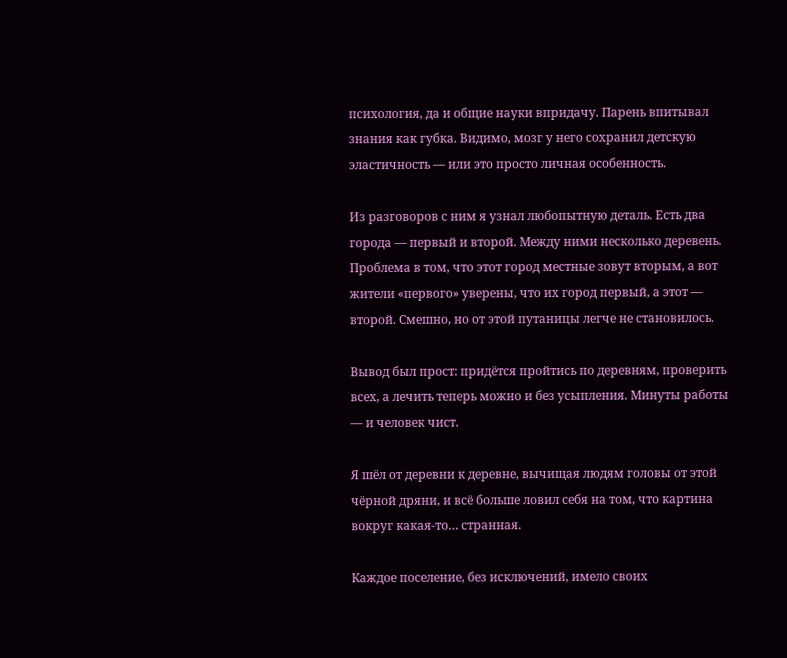психология, да и общие науки впридачу. Парень впитывал знания как губка. Видимо, мозг у него сохранил детскую эластичность — или это просто личная особенность.

Из разговоров с ним я узнал любопытную деталь. Есть два города — первый и второй. Между ними несколько деревень. Проблема в том, что этот город местные зовут вторым, а вот жители «первого» уверены, что их город первый, а этот — второй. Смешно, но от этой путаницы легче не становилось.

Вывод был прост: придётся пройтись по деревням, проверить всех, а лечить теперь можно и без усыпления. Минуты работы — и человек чист.

Я шёл от деревни к деревне, вычищая людям головы от этой чёрной дряни, и всё больше ловил себя на том, что картина вокруг какая-то… странная.

Каждое поселение, без исключений, имело своих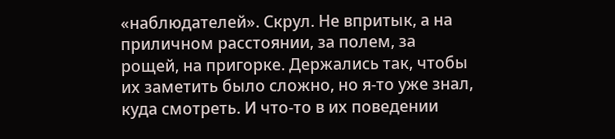«наблюдателей». Скрул. Не впритык, а на приличном расстоянии, за полем, за рощей, на пригорке. Держались так, чтобы их заметить было сложно, но я-то уже знал, куда смотреть. И что-то в их поведении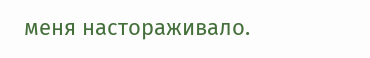меня настораживало.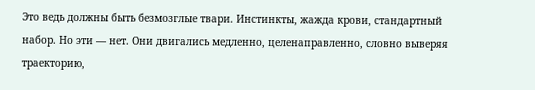Это ведь должны быть безмозглые твари. Инстинкты, жажда крови, стандартный набор. Но эти — нет. Они двигались медленно, целенаправленно, словно выверяя траекторию,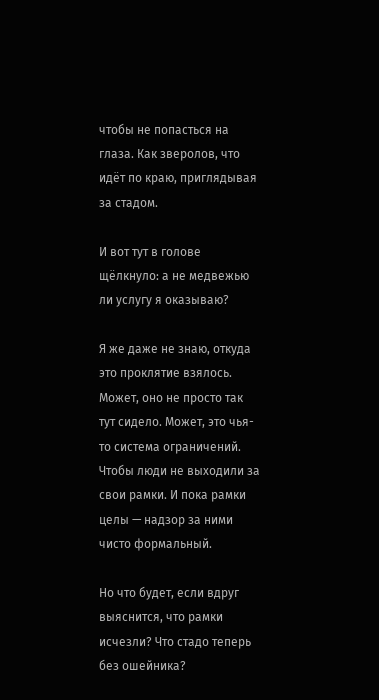чтобы не попасться на глаза. Как зверолов, что идёт по краю, приглядывая за стадом.

И вот тут в голове щёлкнуло: а не медвежью ли услугу я оказываю?

Я же даже не знаю, откуда это проклятие взялось. Может, оно не просто так тут сидело. Может, это чья-то система ограничений. Чтобы люди не выходили за свои рамки. И пока рамки целы — надзор за ними чисто формальный.

Но что будет, если вдруг выяснится, что рамки исчезли? Что стадо теперь без ошейника?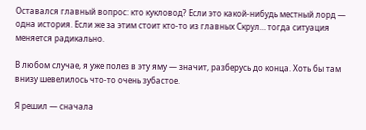Оставался главный вопрос: кто кукловод? Если это какой-нибудь местный лорд — одна история. Если же за этим стоит кто-то из главных Скрул… тогда ситуация меняется радикально.

В любом случае, я уже полез в эту яму — значит, разберусь до конца. Хоть бы там внизу шевелилось что-то очень зубастое.

Я решил — сначала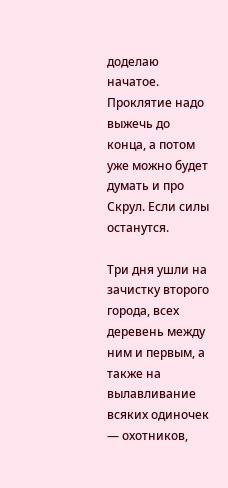доделаю начатое. Проклятие надо выжечь до конца, а потом уже можно будет думать и про Скрул. Если силы останутся.

Три дня ушли на зачистку второго города, всех деревень между ним и первым, а также на вылавливание всяких одиночек — охотников,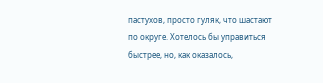пастухов, просто гуляк, что шастают по округе. Хотелось бы управиться быстрее, но, как оказалось,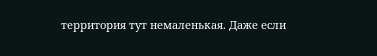территория тут немаленькая. Даже если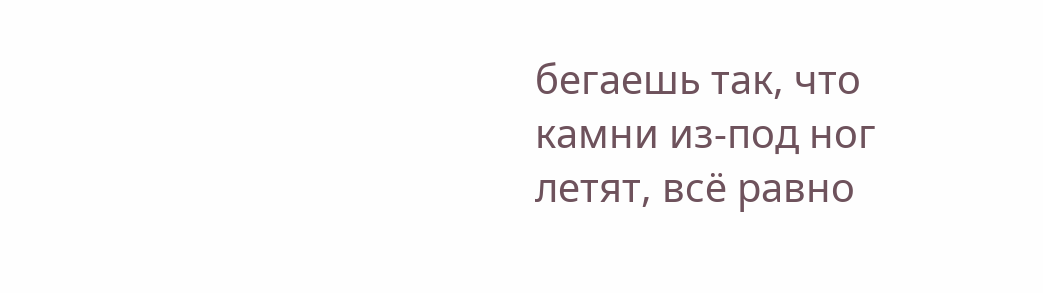бегаешь так, что камни из-под ног летят, всё равно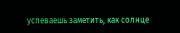успеваешь заметить, как солнце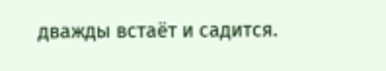дважды встаёт и садится.